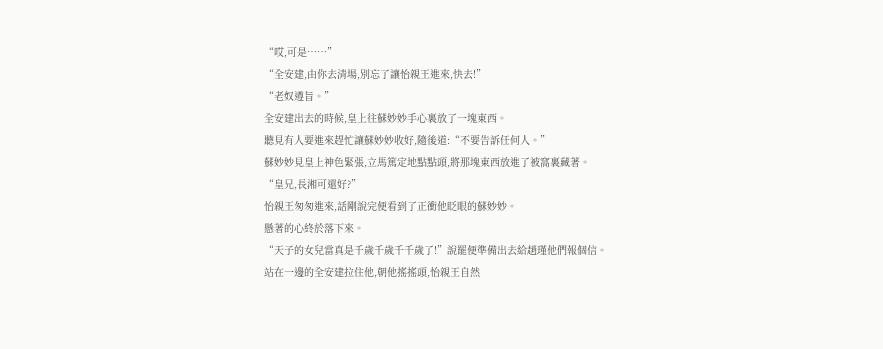“哎,可是……”
“全安建,由你去清場,別忘了讓怡親王進來,快去!”
“老奴遵旨。”
全安建出去的時候,皇上往蘇妙妙手心裏放了一塊東西。
聽見有人要進來趕忙讓蘇妙妙收好,隨後道:“不要告訴任何人。”
蘇妙妙見皇上神色緊張,立馬篤定地點點頭,將那塊東西放進了被窩裏藏著。
“皇兄,長湘可還好?”
怡親王匆匆進來,話剛說完便看到了正衝他眨眼的蘇妙妙。
懸著的心終於落下來。
“天子的女兒當真是千歲千歲千千歲了!”說罷便準備出去給趙瑾他們報個信。
站在一邊的全安建拉住他,朝他搖搖頭,怡親王自然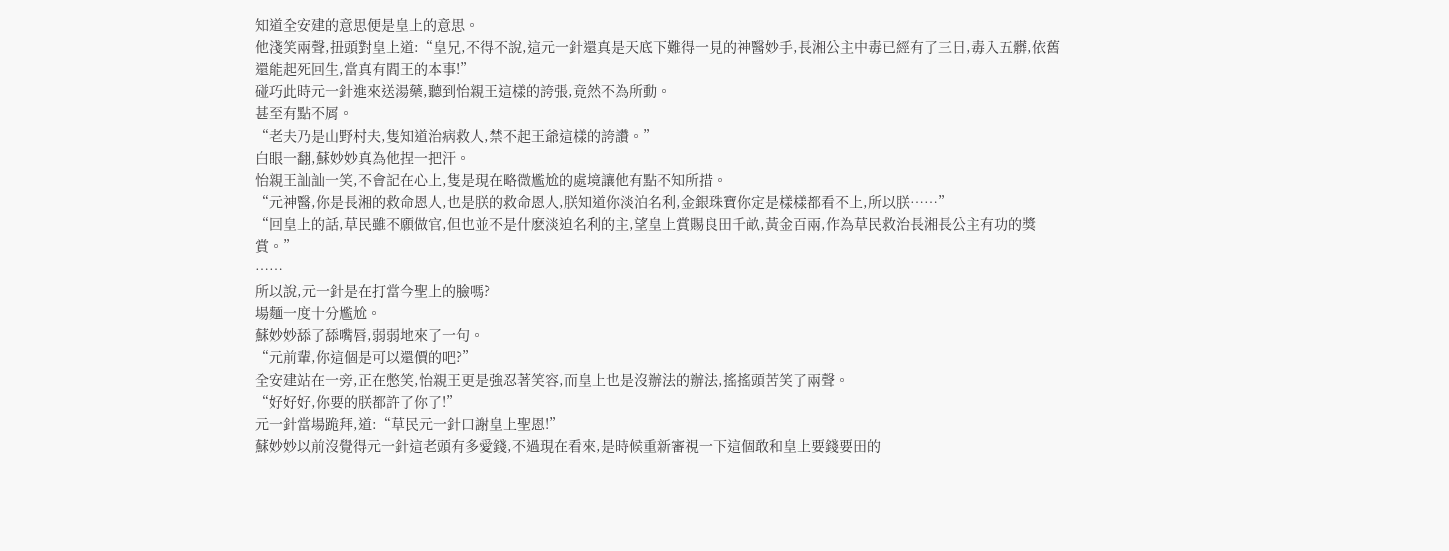知道全安建的意思便是皇上的意思。
他淺笑兩聲,扭頭對皇上道:“皇兄,不得不說,這元一針還真是天底下難得一見的神醫妙手,長湘公主中毒已經有了三日,毒入五髒,依舊還能起死回生,當真有閻王的本事!”
碰巧此時元一針進來送湯藥,聽到怡親王這樣的誇張,竟然不為所動。
甚至有點不屑。
“老夫乃是山野村夫,隻知道治病救人,禁不起王爺這樣的誇讚。”
白眼一翻,蘇妙妙真為他捏一把汗。
怡親王訕訕一笑,不會記在心上,隻是現在略微尷尬的處境讓他有點不知所措。
“元神醫,你是長湘的救命恩人,也是朕的救命恩人,朕知道你淡泊名利,金銀珠寶你定是樣樣都看不上,所以朕……”
“回皇上的話,草民雖不願做官,但也並不是什麽淡迫名利的主,望皇上賞賜良田千畝,黃金百兩,作為草民救治長湘長公主有功的獎賞。”
……
所以說,元一針是在打當今聖上的臉嗎?
場麵一度十分尷尬。
蘇妙妙舔了舔嘴唇,弱弱地來了一句。
“元前輩,你這個是可以還價的吧?”
全安建站在一旁,正在憋笑,怡親王更是強忍著笑容,而皇上也是沒辦法的辦法,搖搖頭苦笑了兩聲。
“好好好,你要的朕都許了你了!”
元一針當場跪拜,道:“草民元一針口謝皇上聖恩!”
蘇妙妙以前沒覺得元一針這老頭有多愛錢,不過現在看來,是時候重新審視一下這個敢和皇上要錢要田的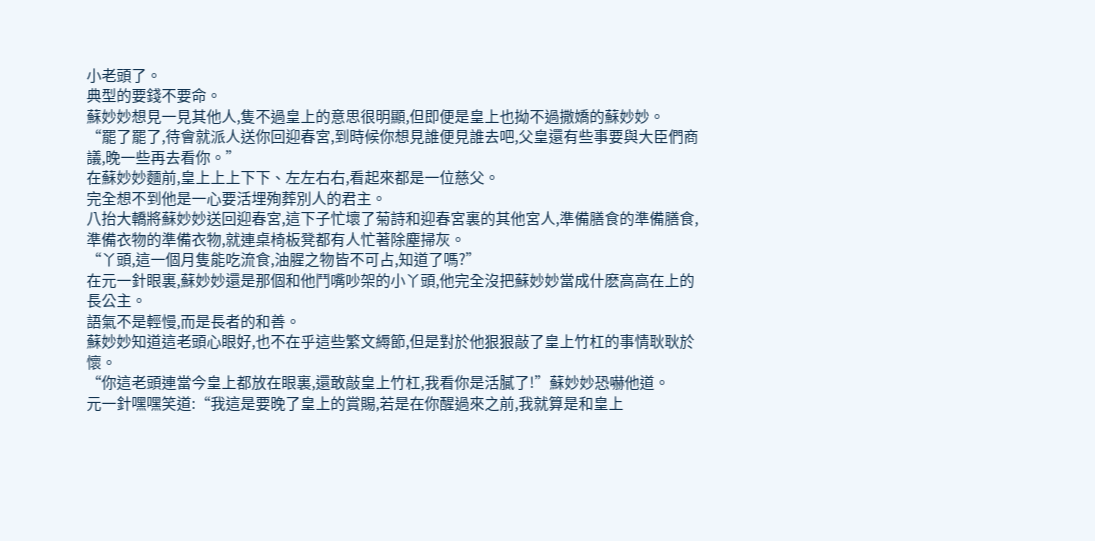小老頭了。
典型的要錢不要命。
蘇妙妙想見一見其他人,隻不過皇上的意思很明顯,但即便是皇上也拗不過撒嬌的蘇妙妙。
“罷了罷了,待會就派人送你回迎春宮,到時候你想見誰便見誰去吧,父皇還有些事要與大臣們商議,晚一些再去看你。”
在蘇妙妙麵前,皇上上上下下、左左右右,看起來都是一位慈父。
完全想不到他是一心要活埋殉葬別人的君主。
八抬大轎將蘇妙妙送回迎春宮,這下子忙壞了菊詩和迎春宮裏的其他宮人,準備膳食的準備膳食,準備衣物的準備衣物,就連桌椅板凳都有人忙著除塵掃灰。
“丫頭,這一個月隻能吃流食,油腥之物皆不可占,知道了嗎?”
在元一針眼裏,蘇妙妙還是那個和他鬥嘴吵架的小丫頭,他完全沒把蘇妙妙當成什麽高高在上的長公主。
語氣不是輕慢,而是長者的和善。
蘇妙妙知道這老頭心眼好,也不在乎這些繁文縟節,但是對於他狠狠敲了皇上竹杠的事情耿耿於懷。
“你這老頭連當今皇上都放在眼裏,還敢敲皇上竹杠,我看你是活膩了!”蘇妙妙恐嚇他道。
元一針嘿嘿笑道:“我這是要晚了皇上的賞賜,若是在你醒過來之前,我就算是和皇上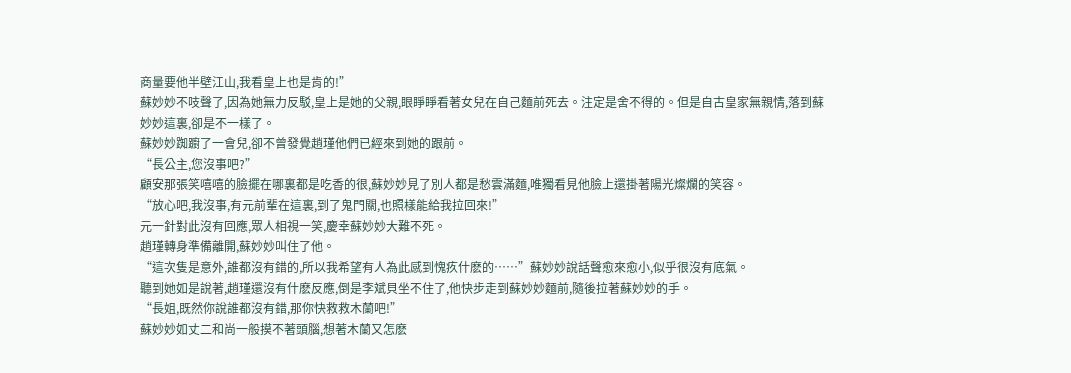商量要他半壁江山,我看皇上也是肯的!”
蘇妙妙不吱聲了,因為她無力反駁,皇上是她的父親,眼睜睜看著女兒在自己麵前死去。注定是舍不得的。但是自古皇家無親情,落到蘇妙妙這裏,卻是不一樣了。
蘇妙妙踟躕了一會兒,卻不曾發覺趙瑾他們已經來到她的跟前。
“長公主,您沒事吧?”
顧安那張笑嘻嘻的臉擺在哪裏都是吃香的很,蘇妙妙見了別人都是愁雲滿麵,唯獨看見他臉上還掛著陽光燦爛的笑容。
“放心吧,我沒事,有元前輩在這裏,到了鬼門關,也照樣能給我拉回來!”
元一針對此沒有回應,眾人相視一笑,慶幸蘇妙妙大難不死。
趙瑾轉身準備離開,蘇妙妙叫住了他。
“這次隻是意外,誰都沒有錯的,所以我希望有人為此感到愧疚什麽的……”蘇妙妙說話聲愈來愈小,似乎很沒有底氣。
聽到她如是說著,趙瑾還沒有什麽反應,倒是李斌貝坐不住了,他快步走到蘇妙妙麵前,隨後拉著蘇妙妙的手。
“長姐,既然你說誰都沒有錯,那你快救救木蘭吧!”
蘇妙妙如丈二和尚一般摸不著頭腦,想著木蘭又怎麽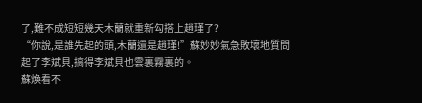了,難不成短短幾天木蘭就重新勾搭上趙瑾了?
“你說,是誰先起的頭,木蘭還是趙瑾!”蘇妙妙氣急敗壞地質問起了李斌貝,搞得李斌貝也雲裏霧裏的。
蘇煥看不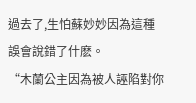過去了,生怕蘇妙妙因為這種誤會說錯了什麽。
“木蘭公主因為被人誣陷對你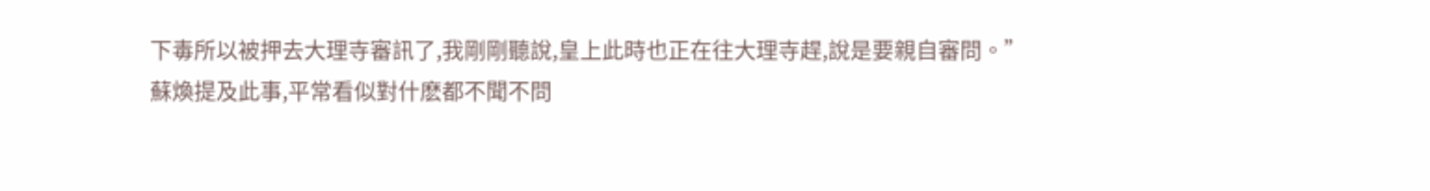下毒所以被押去大理寺審訊了,我剛剛聽說,皇上此時也正在往大理寺趕,說是要親自審問。”
蘇煥提及此事,平常看似對什麽都不聞不問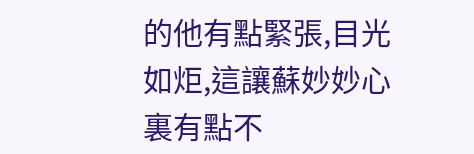的他有點緊張,目光如炬,這讓蘇妙妙心裏有點不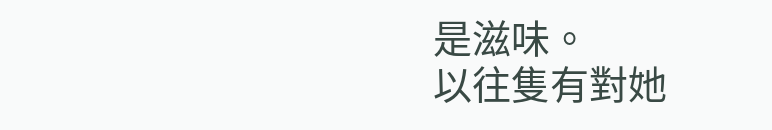是滋味。
以往隻有對她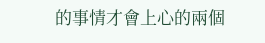的事情才會上心的兩個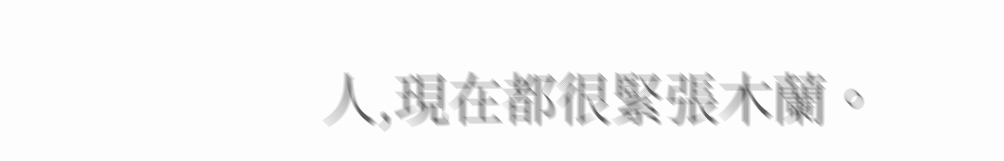人,現在都很緊張木蘭。